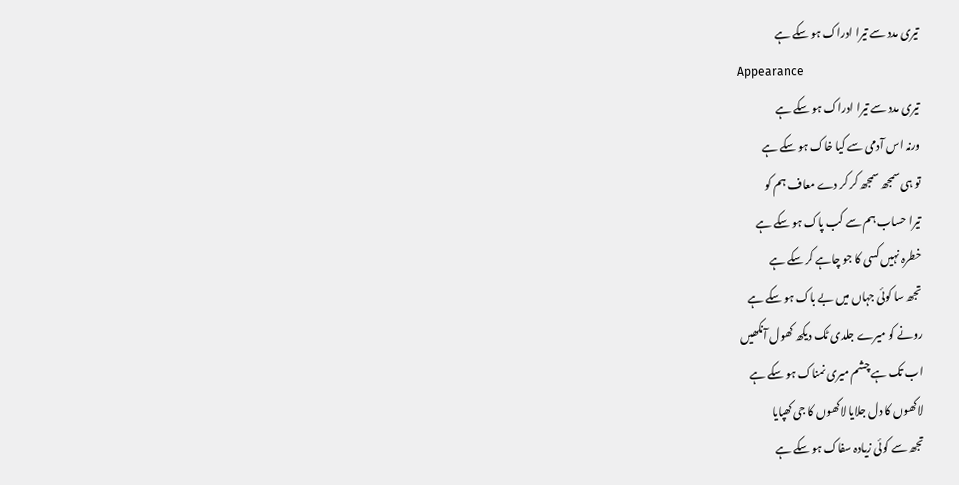تیری مدد سے تیرا ادراک ہو سکے ہے
Appearance
تیری مدد سے تیرا ادراک ہو سکے ہے
ورنہ اس آدمی سے کیا خاک ہو سکے ہے
تو ہی سمجھ سمجھ کر کر دے معاف ہم کو
تیرا حساب ہم سے کب پاک ہو سکے ہے
خطرہ نہیں کسی کا جو چاہے کر سکے ہے
تجھ سا کوئی جہاں میں بے باک ہو سکے ہے
رونے کو میرے جلدی ٹک دیکھ کھول آنکھیں
اب تک ہے چشم میری نمناک ہو سکے ہے
لاکھوں کا دل جلایا لاکھوں کا جی کھپایا
تجھ سے کوئی زیادہ سفاک ہو سکے ہے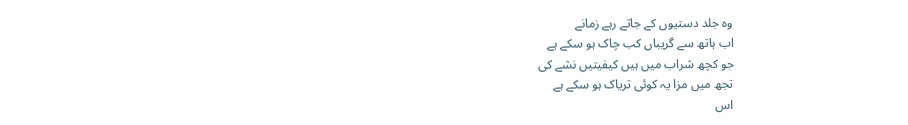وہ جلد دستیوں کے جاتے رہے زمانے
اب ہاتھ سے گریباں کب چاک ہو سکے ہے
جو کچھ شراب میں ہیں کیفیتیں نشے کی
تجھ میں مزا یہ کوئی تریاک ہو سکے ہے
اس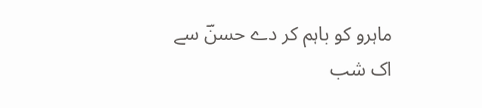ماہرو کو باہم کر دے حسنؔ سے اک شب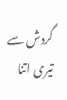گردش سے تیری اتنا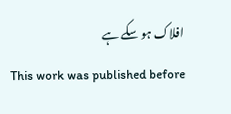افلاک ہو سکے ہے
This work was published before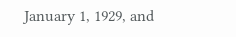January 1, 1929, and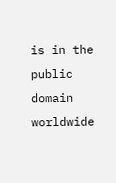is in the public domain worldwide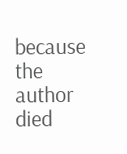because the author died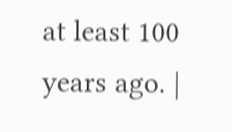at least 100 years ago. |